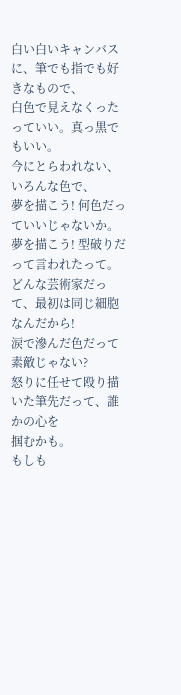白い白いキャンバスに、筆でも指でも好きなもので、
白色で見えなくったっていい。真っ黒でもいい。
今にとらわれない、いろんな色で、
夢を描こう! 何色だっていいじゃないか。
夢を描こう! 型破りだって言われたって。
どんな芸術家だって、最初は同じ細胞なんだから!
涙で滲んだ色だって素敵じゃない?
怒りに任せて殴り描いた筆先だって、誰かの心を
掴むかも。
もしも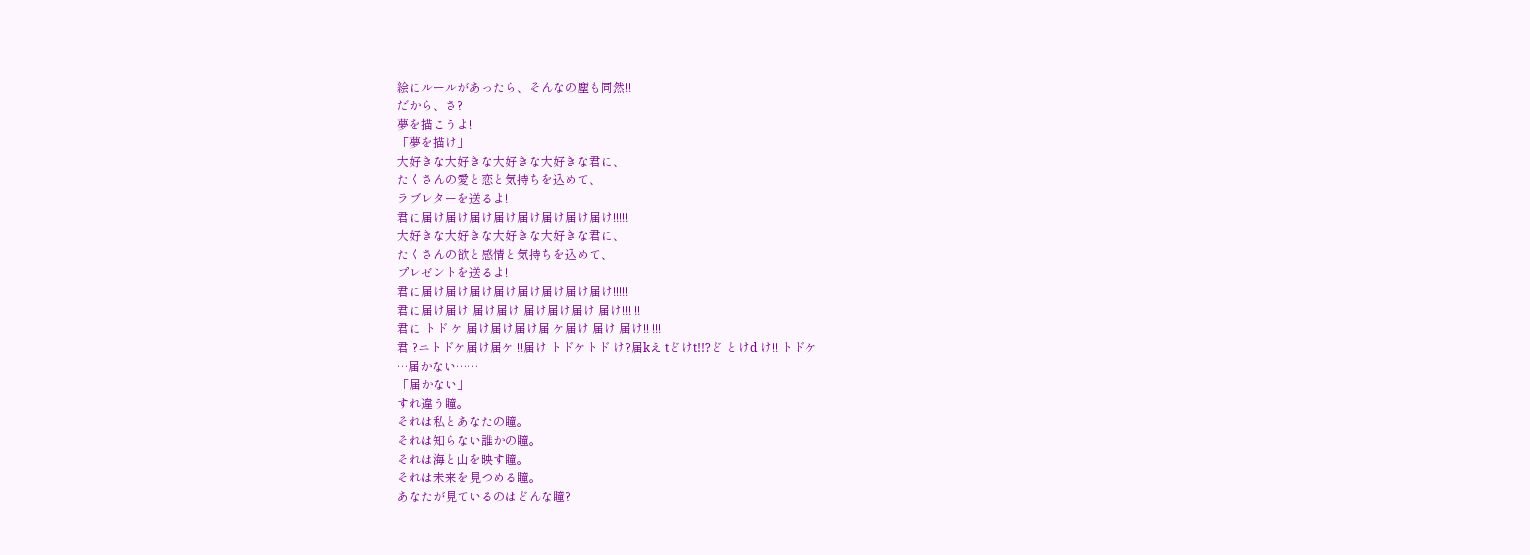絵にルールがあったら、そんなの塵も同然!!
だから、さ?
夢を描こうよ!
「夢を描け」
大好きな大好きな大好きな大好きな君に、
たくさんの愛と恋と気持ちを込めて、
ラブレターを送るよ!
君に届け届け届け届け届け届け届け届け!!!!!
大好きな大好きな大好きな大好きな君に、
たくさんの欲と感情と気持ちを込めて、
プレゼントを送るよ!
君に届け届け届け届け届け届け届け届け!!!!!
君に届け届け 届け届け 届け届け届け 届け!!! !!
君に トド ケ 届け届け届け届 ケ届け 届け 届け!! !!!
君 ?ニトドケ届け届ケ !!届け トドケトド け?届kえ tどけt!!?ど とけd け!! トドケ
…届かない……
「届かない」
すれ違う瞳。
それは私とあなたの瞳。
それは知らない誰かの瞳。
それは海と山を映す瞳。
それは未来を見つめる瞳。
あなたが見ているのはどんな瞳?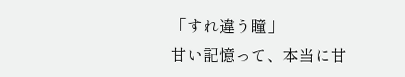「すれ違う瞳」
甘い記憶って、本当に甘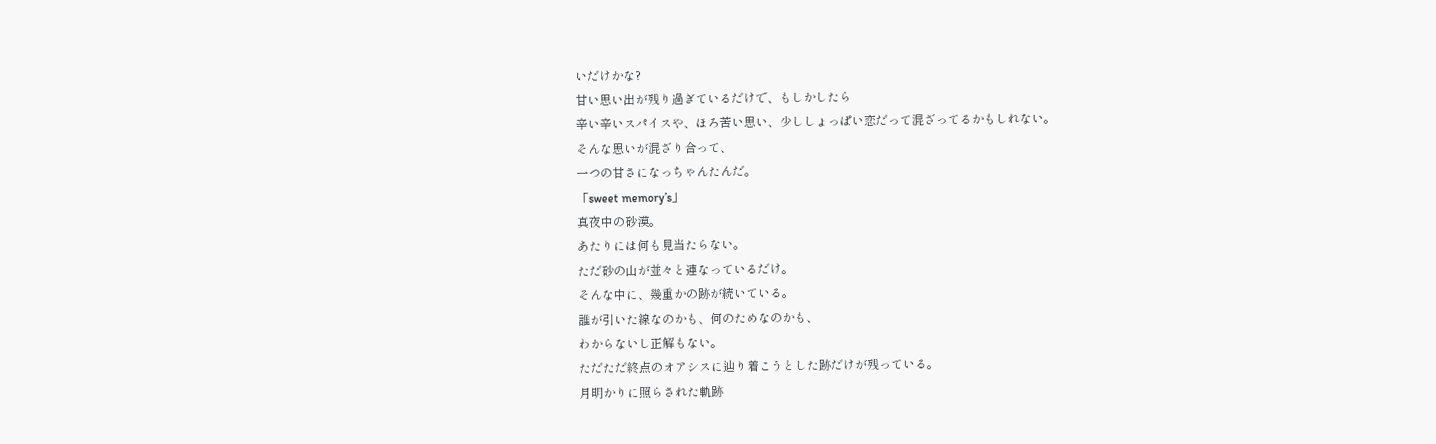いだけかな?
甘い思い出が残り過ぎているだけで、もしかしたら
辛い辛いスパイスや、ほろ苦い思い、少ししょっぱい恋だって混ざってるかもしれない。
そんな思いが混ざり合って、
一つの甘さになっちゃんたんだ。
「sweet memory’s」
真夜中の砂漠。
あたりには何も見当たらない。
ただ砂の山が並々と連なっているだけ。
そんな中に、幾重かの跡が続いている。
誰が引いた線なのかも、何のためなのかも、
わからないし正解もない。
ただただ終点のオアシスに辿り着こうとした跡だけが残っている。
月明かりに照らされた軌跡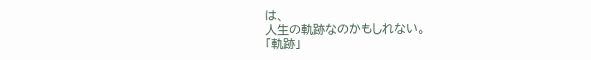は、
人生の軌跡なのかもしれない。
「軌跡」